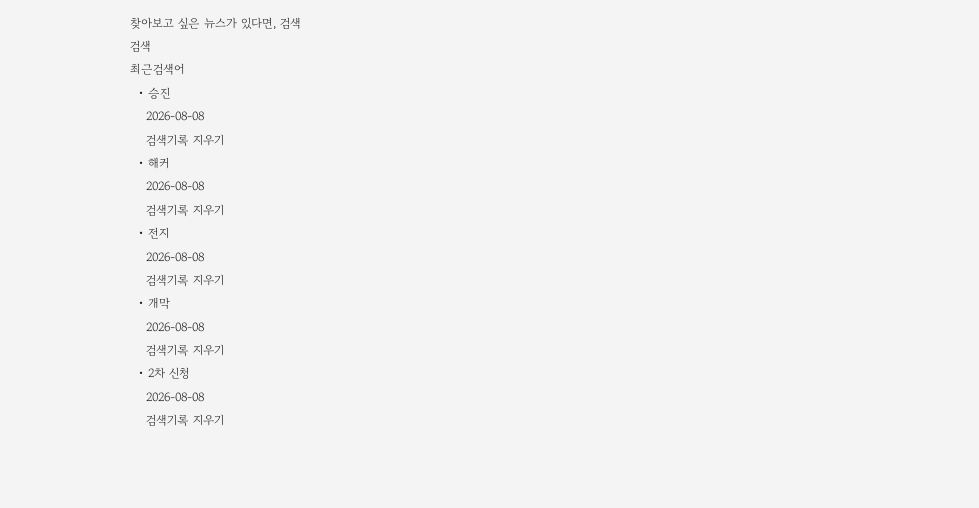찾아보고 싶은 뉴스가 있다면, 검색
검색
최근검색어
  • 승진
    2026-08-08
    검색기록 지우기
  • 해커
    2026-08-08
    검색기록 지우기
  • 전지
    2026-08-08
    검색기록 지우기
  • 개막
    2026-08-08
    검색기록 지우기
  • 2차 신청
    2026-08-08
    검색기록 지우기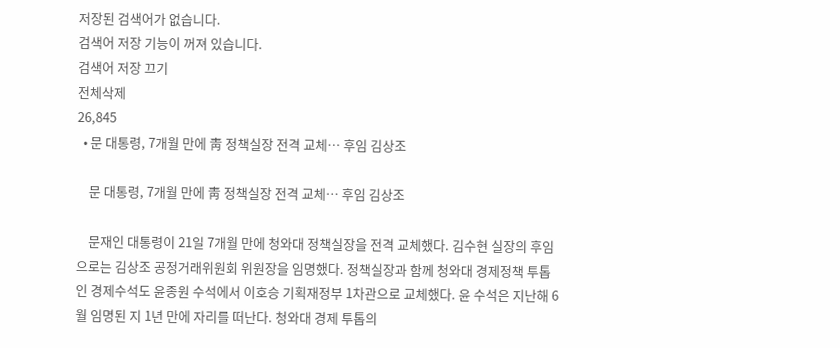저장된 검색어가 없습니다.
검색어 저장 기능이 꺼져 있습니다.
검색어 저장 끄기
전체삭제
26,845
  • 문 대통령, 7개월 만에 靑 정책실장 전격 교체… 후임 김상조

    문 대통령, 7개월 만에 靑 정책실장 전격 교체… 후임 김상조

    문재인 대통령이 21일 7개월 만에 청와대 정책실장을 전격 교체했다. 김수현 실장의 후임으로는 김상조 공정거래위원회 위원장을 임명했다. 정책실장과 함께 청와대 경제정책 투톱인 경제수석도 윤종원 수석에서 이호승 기획재정부 1차관으로 교체했다. 윤 수석은 지난해 6월 임명된 지 1년 만에 자리를 떠난다. 청와대 경제 투톱의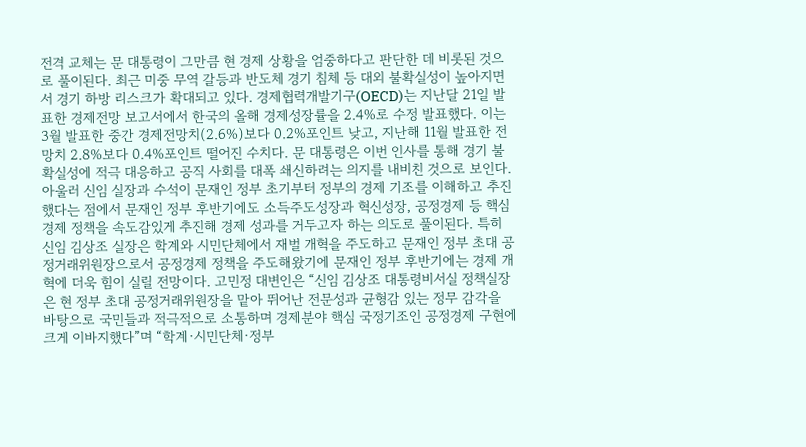전격 교체는 문 대통령이 그만큼 현 경제 상황을 엄중하다고 판단한 데 비롯된 것으로 풀이된다. 최근 미중 무역 갈등과 반도체 경기 침체 등 대외 불확실성이 높아지면서 경기 하방 리스크가 확대되고 있다. 경제협력개발기구(OECD)는 지난달 21일 발표한 경제전망 보고서에서 한국의 올해 경제성장률을 2.4%로 수정 발표했다. 이는 3월 발표한 중간 경제전망치(2.6%)보다 0.2%포인트 낮고, 지난해 11월 발표한 전망치 2.8%보다 0.4%포인트 떨어진 수치다. 문 대통령은 이번 인사를 통해 경기 불확실성에 적극 대응하고 공직 사회를 대폭 쇄신하려는 의지를 내비친 것으로 보인다. 아울러 신임 실장과 수석이 문재인 정부 초기부터 정부의 경제 기조를 이해하고 추진했다는 점에서 문재인 정부 후반기에도 소득주도성장과 혁신성장, 공정경제 등 핵심 경제 정책을 속도감있게 추진해 경제 성과를 거두고자 하는 의도로 풀이된다. 특히 신임 김상조 실장은 학계와 시민단체에서 재벌 개혁을 주도하고 문재인 정부 초대 공정거래위원장으로서 공정경제 정책을 주도해왔기에 문재인 정부 후반기에는 경제 개혁에 더욱 힘이 실릴 전망이다. 고민정 대변인은 “신임 김상조 대통령비서실 정책실장은 현 정부 초대 공정거래위원장을 맡아 뛰어난 전문성과 균형감 있는 정무 감각을 바탕으로 국민들과 적극적으로 소통하며 경제분야 핵심 국정기조인 공정경제 구현에 크게 이바지했다”며 “학계·시민단체·정부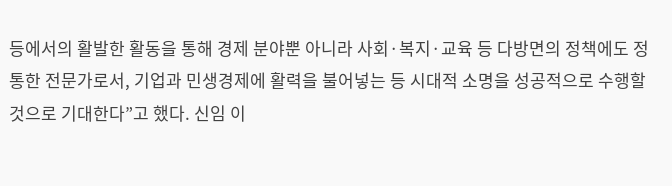등에서의 활발한 활동을 통해 경제 분야뿐 아니라 사회·복지·교육 등 다방면의 정책에도 정통한 전문가로서, 기업과 민생경제에 활력을 불어넣는 등 시대적 소명을 성공적으로 수행할 것으로 기대한다”고 했다. 신임 이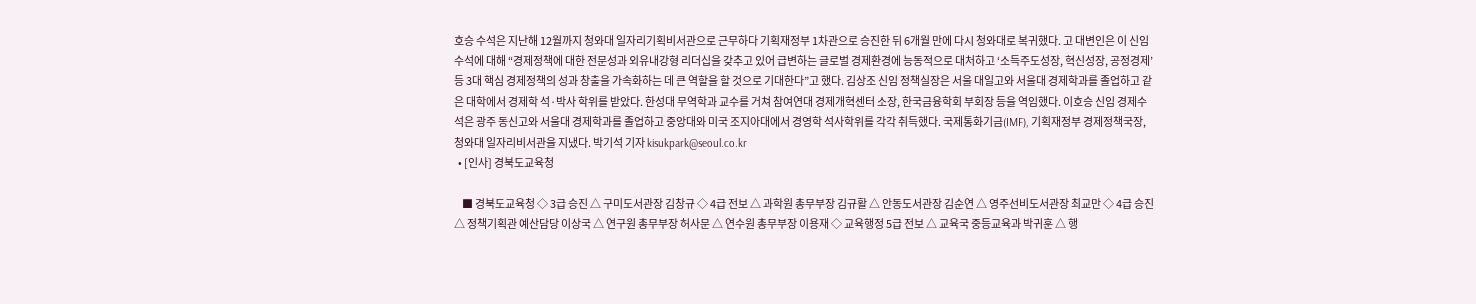호승 수석은 지난해 12월까지 청와대 일자리기획비서관으로 근무하다 기획재정부 1차관으로 승진한 뒤 6개월 만에 다시 청와대로 복귀했다. 고 대변인은 이 신임 수석에 대해 “경제정책에 대한 전문성과 외유내강형 리더십을 갖추고 있어 급변하는 글로벌 경제환경에 능동적으로 대처하고 ‘소득주도성장, 혁신성장, 공정경제’ 등 3대 핵심 경제정책의 성과 창출을 가속화하는 데 큰 역할을 할 것으로 기대한다”고 했다. 김상조 신임 정책실장은 서울 대일고와 서울대 경제학과를 졸업하고 같은 대학에서 경제학 석·박사 학위를 받았다. 한성대 무역학과 교수를 거쳐 참여연대 경제개혁센터 소장, 한국금융학회 부회장 등을 역임했다. 이호승 신임 경제수석은 광주 동신고와 서울대 경제학과를 졸업하고 중앙대와 미국 조지아대에서 경영학 석사학위를 각각 취득했다. 국제통화기금(IMF), 기획재정부 경제정책국장, 청와대 일자리비서관을 지냈다. 박기석 기자 kisukpark@seoul.co.kr
  • [인사] 경북도교육청

    ■ 경북도교육청 ◇ 3급 승진 △ 구미도서관장 김창규 ◇ 4급 전보 △ 과학원 총무부장 김규활 △ 안동도서관장 김순연 △ 영주선비도서관장 최교만 ◇ 4급 승진 △ 정책기획관 예산담당 이상국 △ 연구원 총무부장 허사문 △ 연수원 총무부장 이용재 ◇ 교육행정 5급 전보 △ 교육국 중등교육과 박귀훈 △ 행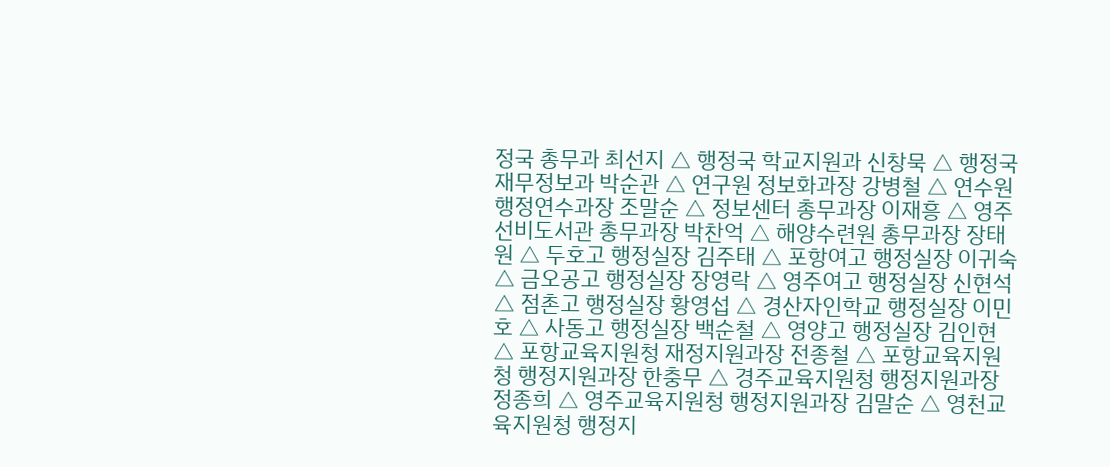정국 총무과 최선지 △ 행정국 학교지원과 신창묵 △ 행정국 재무정보과 박순관 △ 연구원 정보화과장 강병철 △ 연수원 행정연수과장 조말순 △ 정보센터 총무과장 이재흥 △ 영주선비도서관 총무과장 박찬억 △ 해양수련원 총무과장 장태원 △ 두호고 행정실장 김주태 △ 포항여고 행정실장 이귀숙 △ 금오공고 행정실장 장영락 △ 영주여고 행정실장 신현석 △ 점촌고 행정실장 황영섭 △ 경산자인학교 행정실장 이민호 △ 사동고 행정실장 백순철 △ 영양고 행정실장 김인현 △ 포항교육지원청 재정지원과장 전종철 △ 포항교육지원청 행정지원과장 한충무 △ 경주교육지원청 행정지원과장 정종희 △ 영주교육지원청 행정지원과장 김말순 △ 영천교육지원청 행정지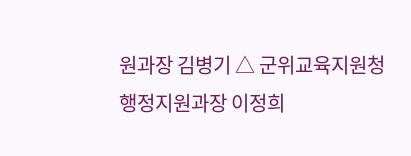원과장 김병기 △ 군위교육지원청 행정지원과장 이정희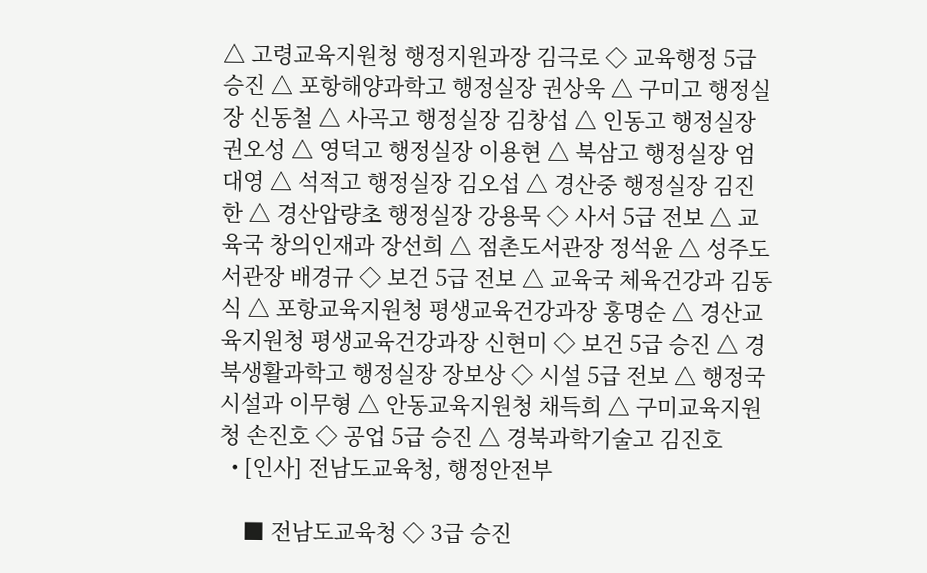△ 고령교육지원청 행정지원과장 김극로 ◇ 교육행정 5급 승진 △ 포항해양과학고 행정실장 권상욱 △ 구미고 행정실장 신동철 △ 사곡고 행정실장 김창섭 △ 인동고 행정실장 권오성 △ 영덕고 행정실장 이용현 △ 북삼고 행정실장 엄대영 △ 석적고 행정실장 김오섭 △ 경산중 행정실장 김진한 △ 경산압량초 행정실장 강용묵 ◇ 사서 5급 전보 △ 교육국 창의인재과 장선희 △ 점촌도서관장 정석윤 △ 성주도서관장 배경규 ◇ 보건 5급 전보 △ 교육국 체육건강과 김동식 △ 포항교육지원청 평생교육건강과장 홍명순 △ 경산교육지원청 평생교육건강과장 신현미 ◇ 보건 5급 승진 △ 경북생활과학고 행정실장 장보상 ◇ 시설 5급 전보 △ 행정국 시설과 이무형 △ 안동교육지원청 채득희 △ 구미교육지원청 손진호 ◇ 공업 5급 승진 △ 경북과학기술고 김진호
  • [인사] 전남도교육청, 행정안전부

    ■ 전남도교육청 ◇ 3급 승진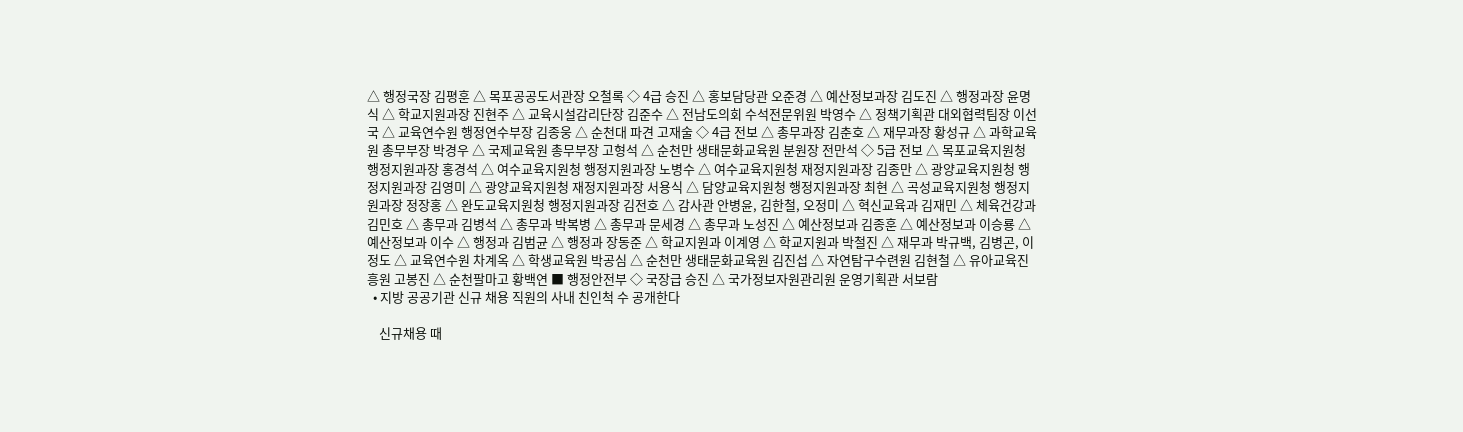△ 행정국장 김평훈 △ 목포공공도서관장 오철록 ◇ 4급 승진 △ 홍보담당관 오준경 △ 예산정보과장 김도진 △ 행정과장 윤명식 △ 학교지원과장 진현주 △ 교육시설감리단장 김준수 △ 전남도의회 수석전문위원 박영수 △ 정책기획관 대외협력팀장 이선국 △ 교육연수원 행정연수부장 김종웅 △ 순천대 파견 고재술 ◇ 4급 전보 △ 총무과장 김춘호 △ 재무과장 황성규 △ 과학교육원 총무부장 박경우 △ 국제교육원 총무부장 고형석 △ 순천만 생태문화교육원 분원장 전만석 ◇ 5급 전보 △ 목포교육지원청 행정지원과장 홍경석 △ 여수교육지원청 행정지원과장 노병수 △ 여수교육지원청 재정지원과장 김종만 △ 광양교육지원청 행정지원과장 김영미 △ 광양교육지원청 재정지원과장 서용식 △ 담양교육지원청 행정지원과장 최현 △ 곡성교육지원청 행정지원과장 정장홍 △ 완도교육지원청 행정지원과장 김전호 △ 감사관 안병윤, 김한철, 오정미 △ 혁신교육과 김재민 △ 체육건강과 김민호 △ 총무과 김병석 △ 총무과 박복병 △ 총무과 문세경 △ 총무과 노성진 △ 예산정보과 김종훈 △ 예산정보과 이승룡 △ 예산정보과 이수 △ 행정과 김범균 △ 행정과 장동준 △ 학교지원과 이계영 △ 학교지원과 박철진 △ 재무과 박규백, 김병곤, 이정도 △ 교육연수원 차계옥 △ 학생교육원 박공심 △ 순천만 생태문화교육원 김진섭 △ 자연탐구수련원 김현철 △ 유아교육진흥원 고봉진 △ 순천팔마고 황백연 ■ 행정안전부 ◇ 국장급 승진 △ 국가정보자원관리원 운영기획관 서보람
  • 지방 공공기관 신규 채용 직원의 사내 친인척 수 공개한다

    신규채용 때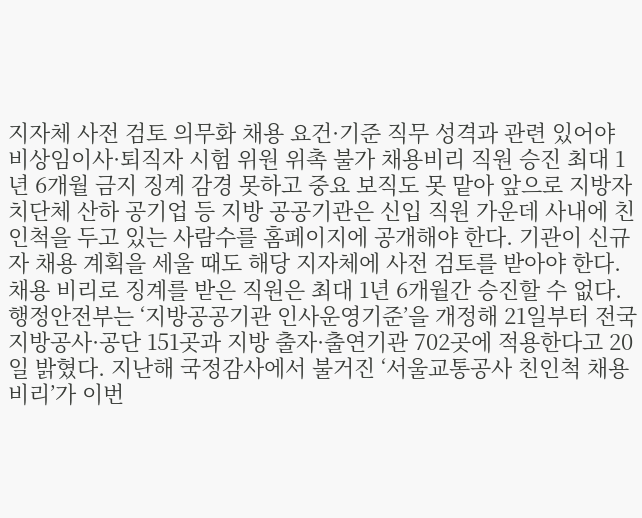지자체 사전 검토 의무화 채용 요건·기준 직무 성격과 관련 있어야 비상임이사·퇴직자 시험 위원 위촉 불가 채용비리 직원 승진 최대 1년 6개월 금지 징계 감경 못하고 중요 보직도 못 맡아 앞으로 지방자치단체 산하 공기업 등 지방 공공기관은 신입 직원 가운데 사내에 친인척을 두고 있는 사람수를 홈페이지에 공개해야 한다. 기관이 신규자 채용 계획을 세울 때도 해당 지자체에 사전 검토를 받아야 한다. 채용 비리로 징계를 받은 직원은 최대 1년 6개월간 승진할 수 없다. 행정안전부는 ‘지방공공기관 인사운영기준’을 개정해 21일부터 전국 지방공사·공단 151곳과 지방 출자·출연기관 702곳에 적용한다고 20일 밝혔다. 지난해 국정감사에서 불거진 ‘서울교통공사 친인척 채용 비리’가 이번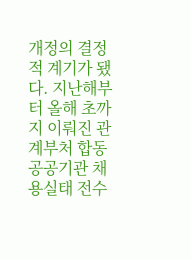개정의 결정적 계기가 됐다. 지난해부터 올해 초까지 이뤄진 관계부처 합동 공공기관 채용실태 전수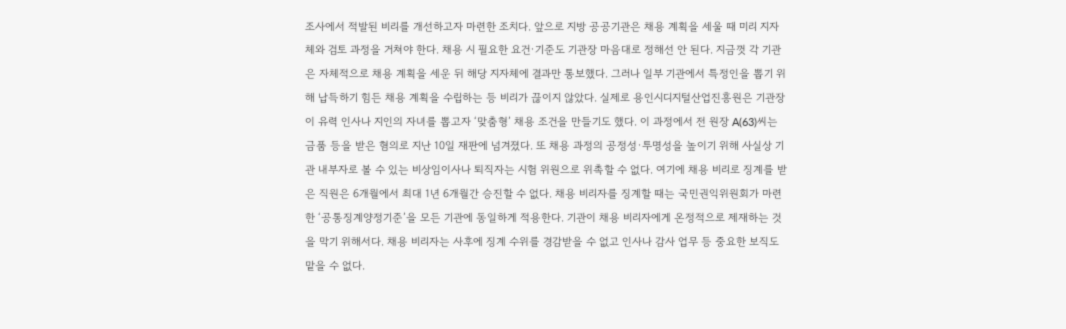조사에서 적발된 비리를 개선하고자 마련한 조치다. 앞으로 지방 공공기관은 채용 계획을 세울 때 미리 지자체와 검토 과정을 거쳐야 한다. 채용 시 필요한 요건·기준도 기관장 마음대로 정해선 안 된다. 지금껏 각 기관은 자체적으로 채용 계획을 세운 뒤 해당 지자체에 결과만 통보했다. 그러나 일부 기관에서 특정인을 뽑기 위해 납득하기 힘든 채용 계획을 수립하는 등 비리가 끊이지 않았다. 실제로 용인시디지털산업진흥원은 기관장이 유력 인사나 지인의 자녀를 뽑고자 ‘맞춤형’ 채용 조건을 만들기도 했다. 이 과정에서 전 원장 A(63)씨는 금품 등을 받은 혐의로 지난 10일 재판에 넘겨졌다. 또 채용 과정의 공정성·투명성을 높이기 위해 사실상 기관 내부자로 볼 수 있는 비상임이사나 퇴직자는 시험 위원으로 위촉할 수 없다. 여기에 채용 비리로 징계를 받은 직원은 6개월에서 최대 1년 6개월간 승진할 수 없다. 채용 비리자를 징계할 때는 국민권익위원회가 마련한 ‘공통징계양정기준’을 모든 기관에 동일하게 적용한다. 기관이 채용 비리자에게 온정적으로 제재하는 것을 막기 위해서다. 채용 비리자는 사후에 징계 수위를 경감받을 수 없고 인사나 감사 업무 등 중요한 보직도 맡을 수 없다.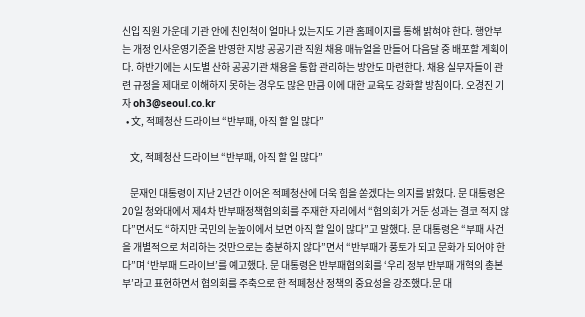신입 직원 가운데 기관 안에 친인척이 얼마나 있는지도 기관 홈페이지를 통해 밝혀야 한다. 행안부는 개정 인사운영기준을 반영한 지방 공공기관 직원 채용 매뉴얼을 만들어 다음달 중 배포할 계획이다. 하반기에는 시도별 산하 공공기관 채용을 통합 관리하는 방안도 마련한다. 채용 실무자들이 관련 규정을 제대로 이해하지 못하는 경우도 많은 만큼 이에 대한 교육도 강화할 방침이다. 오경진 기자 oh3@seoul.co.kr
  • 文, 적폐청산 드라이브 “반부패, 아직 할 일 많다”

    文, 적폐청산 드라이브 “반부패, 아직 할 일 많다”

    문재인 대통령이 지난 2년간 이어온 적폐청산에 더욱 힘을 쏟겠다는 의지를 밝혔다. 문 대통령은 20일 청와대에서 제4차 반부패정책협의회를 주재한 자리에서 “협의회가 거둔 성과는 결코 적지 않다”면서도 “하지만 국민의 눈높이에서 보면 아직 할 일이 많다”고 말했다. 문 대통령은 “부패 사건을 개별적으로 처리하는 것만으로는 충분하지 않다”면서 “반부패가 풍토가 되고 문화가 되어야 한다”며 ‘반부패 드라이브’를 예고했다. 문 대통령은 반부패협의회를 ‘우리 정부 반부패 개혁의 총본부’라고 표현하면서 협의회를 주축으로 한 적폐청산 정책의 중요성을 강조했다.문 대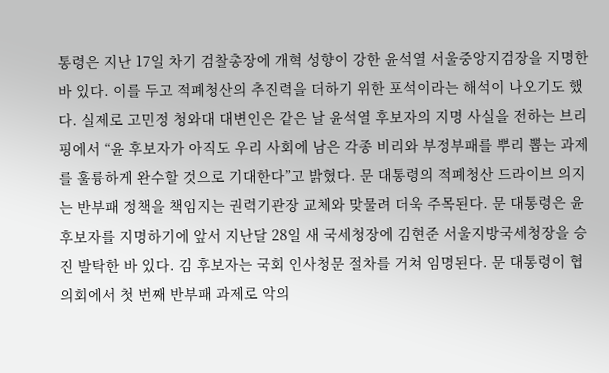통령은 지난 17일 차기 검찰총장에 개혁 성향이 강한 윤석열 서울중앙지검장을 지명한 바 있다. 이를 두고 적폐청산의 추진력을 더하기 위한 포석이라는 해석이 나오기도 했다. 실제로 고민정 청와대 대변인은 같은 날 윤석열 후보자의 지명 사실을 전하는 브리핑에서 “윤 후보자가 아직도 우리 사회에 남은 각종 비리와 부정부패를 뿌리 뽑는 과제를 훌륭하게 완수할 것으로 기대한다”고 밝혔다. 문 대통령의 적폐청산 드라이브 의지는 반부패 정책을 책임지는 권력기관장 교체와 맞물려 더욱 주목된다. 문 대통령은 윤 후보자를 지명하기에 앞서 지난달 28일 새 국세청장에 김현준 서울지방국세청장을 승진 발탁한 바 있다. 김 후보자는 국회 인사청문 절차를 거쳐 임명된다. 문 대통령이 협의회에서 첫 번째 반부패 과제로 악의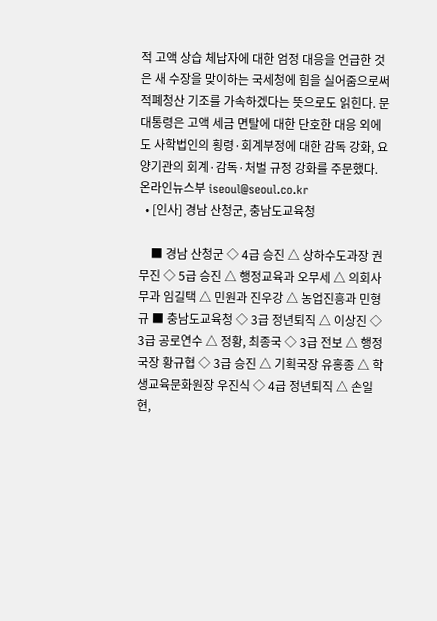적 고액 상습 체납자에 대한 엄정 대응을 언급한 것은 새 수장을 맞이하는 국세청에 힘을 실어줌으로써 적폐청산 기조를 가속하겠다는 뜻으로도 읽힌다. 문 대통령은 고액 세금 면탈에 대한 단호한 대응 외에도 사학법인의 횡령·회계부정에 대한 감독 강화, 요양기관의 회계·감독·처벌 규정 강화를 주문했다. 온라인뉴스부 iseoul@seoul.co.kr
  • [인사] 경남 산청군, 충남도교육청

    ■ 경남 산청군 ◇ 4급 승진 △ 상하수도과장 권무진 ◇ 5급 승진 △ 행정교육과 오무세 △ 의회사무과 임길택 △ 민원과 진우강 △ 농업진흥과 민형규 ■ 충남도교육청 ◇ 3급 정년퇴직 △ 이상진 ◇ 3급 공로연수 △ 정황, 최종국 ◇ 3급 전보 △ 행정국장 황규협 ◇ 3급 승진 △ 기획국장 유홍종 △ 학생교육문화원장 우진식 ◇ 4급 정년퇴직 △ 손일현,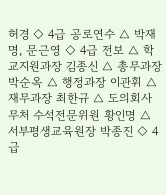허경 ◇ 4급 공로연수 △ 박재명, 문근영 ◇ 4급 전보 △ 학교지원과장 김종신 △ 총무과장 박순옥 △ 행정과장 이관휘 △ 재무과장 최한규 △ 도의회사무처 수석전문위원 황인명 △ 서부평생교육원장 박종진 ◇ 4급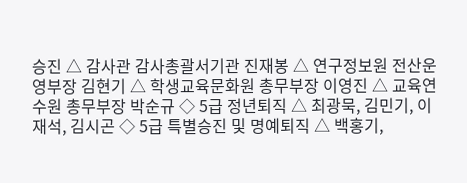승진 △ 감사관 감사총괄서기관 진재봉 △ 연구정보원 전산운영부장 김현기 △ 학생교육문화원 총무부장 이영진 △ 교육연수원 총무부장 박순규 ◇ 5급 정년퇴직 △ 최광묵, 김민기, 이재석, 김시곤 ◇ 5급 특별승진 및 명예퇴직 △ 백홍기,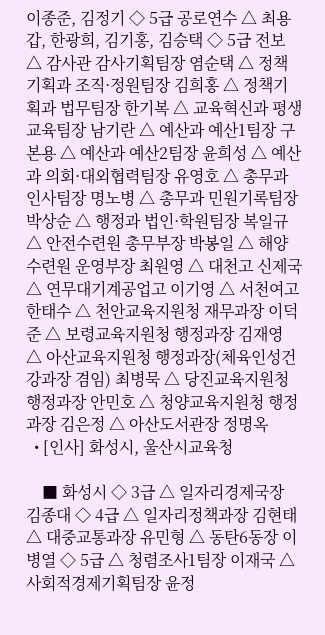이종준, 김정기 ◇ 5급 공로연수 △ 최용갑, 한광희, 김기홍, 김승택 ◇ 5급 전보 △ 감사관 감사기획팀장 염순택 △ 정책기획과 조직·정원팀장 김희홍 △ 정책기획과 법무팀장 한기복 △ 교육혁신과 평생교육팀장 남기란 △ 예산과 예산1팀장 구본용 △ 예산과 예산2팀장 윤희성 △ 예산과 의회·대외협력팀장 유영호 △ 총무과 인사팀장 명노병 △ 총무과 민원기록팀장 박상순 △ 행정과 법인·학원팀장 복일규 △ 안전수련원 총무부장 박봉일 △ 해양수련원 운영부장 최원영 △ 대천고 신제국 △ 연무대기계공업고 이기영 △ 서천여고 한태수 △ 천안교육지원청 재무과장 이덕준 △ 보령교육지원청 행정과장 김재영 △ 아산교육지원청 행정과장(체육인성건강과장 겸임) 최병묵 △ 당진교육지원청 행정과장 안민호 △ 청양교육지원청 행정과장 김은정 △ 아산도서관장 정명옥
  • [인사] 화성시, 울산시교육청

    ■ 화성시 ◇ 3급 △ 일자리경제국장 김종대 ◇ 4급 △ 일자리정책과장 김현태 △ 대중교통과장 유민형 △ 동탄6동장 이병열 ◇ 5급 △ 청렴조사1팀장 이재국 △ 사회적경제기획팀장 윤정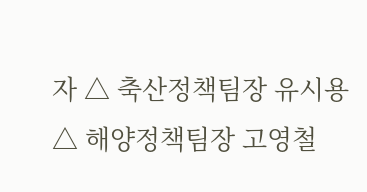자 △ 축산정책팀장 유시용 △ 해양정책팀장 고영철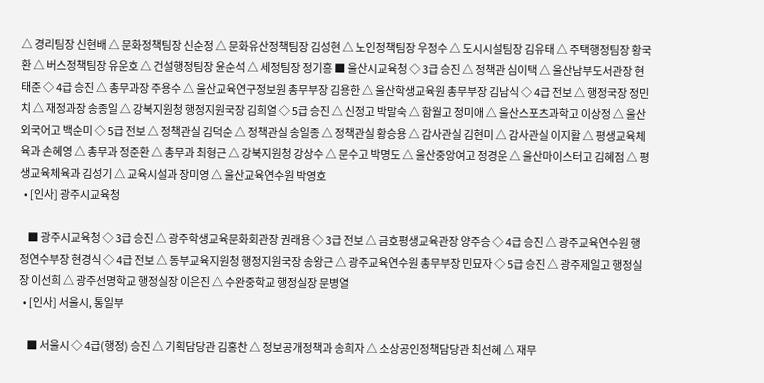△ 경리팀장 신현배 △ 문화정책팀장 신순정 △ 문화유산정책팀장 김성현 △ 노인정책팀장 우정수 △ 도시시설팀장 김유태 △ 주택행정팀장 황국환 △ 버스정책팀장 유운호 △ 건설행정팀장 윤순석 △ 세정팀장 정기흥 ■ 울산시교육청 ◇ 3급 승진 △ 정책관 심이택 △ 울산남부도서관장 현태준 ◇ 4급 승진 △ 총무과장 주용수 △ 울산교육연구정보원 총무부장 김용한 △ 울산학생교육원 총무부장 김남식 ◇ 4급 전보 △ 행정국장 정민치 △ 재정과장 송종일 △ 강북지원청 행정지원국장 김희열 ◇ 5급 승진 △ 신정고 박말숙 △ 함월고 정미애 △ 울산스포츠과학고 이상정 △ 울산외국어고 백순미 ◇ 5급 전보 △ 정책관실 김덕순 △ 정책관실 송일종 △ 정책관실 황승용 △ 감사관실 김현미 △ 감사관실 이지활 △ 평생교육체육과 손혜영 △ 총무과 정준환 △ 총무과 최형근 △ 강북지원청 강상수 △ 문수고 박명도 △ 울산중앙여고 정경운 △ 울산마이스터고 김혜점 △ 평생교육체육과 김성기 △ 교육시설과 장미영 △ 울산교육연수원 박영호
  • [인사] 광주시교육청

    ■ 광주시교육청 ◇ 3급 승진 △ 광주학생교육문화회관장 권래용 ◇ 3급 전보 △ 금호평생교육관장 양주승 ◇ 4급 승진 △ 광주교육연수원 행정연수부장 현경식 ◇ 4급 전보 △ 동부교육지원청 행정지원국장 송왕근 △ 광주교육연수원 총무부장 민묘자 ◇ 5급 승진 △ 광주제일고 행정실장 이선희 △ 광주선명학교 행정실장 이은진 △ 수완중학교 행정실장 문병열
  • [인사] 서울시, 통일부

    ■ 서울시 ◇ 4급(행정) 승진 △ 기획담당관 김홍찬 △ 정보공개정책과 송희자 △ 소상공인정책담당관 최선혜 △ 재무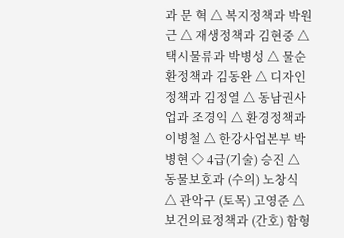과 문 혁 △ 복지정책과 박원근 △ 재생정책과 김현중 △ 택시물류과 박병성 △ 물순환정책과 김동완 △ 디자인정책과 김정열 △ 동남권사업과 조경익 △ 환경정책과 이병철 △ 한강사업본부 박병현 ◇ 4급(기술) 승진 △ 동물보호과 (수의) 노창식 △ 관악구 (토목) 고영준 △ 보건의료정책과 (간호) 함형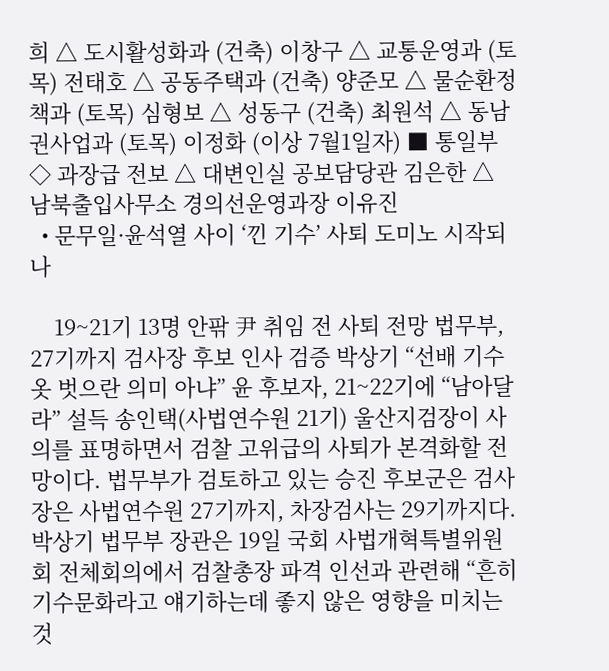희 △ 도시활성화과 (건축) 이창구 △ 교통운영과 (토목) 전태호 △ 공동주택과 (건축) 양준모 △ 물순환정책과 (토목) 심형보 △ 성동구 (건축) 최원석 △ 동남권사업과 (토목) 이정화 (이상 7월1일자) ■ 통일부 ◇ 과장급 전보 △ 대변인실 공보담당관 김은한 △ 남북출입사무소 경의선운영과장 이유진
  • 문무일·윤석열 사이 ‘낀 기수’ 사퇴 도미노 시작되나

    19~21기 13명 안팎 尹 취임 전 사퇴 전망 법무부, 27기까지 검사장 후보 인사 검증 박상기 “선배 기수 옷 벗으란 의미 아냐” 윤 후보자, 21~22기에 “남아달라” 설득 송인택(사법연수원 21기) 울산지검장이 사의를 표명하면서 검찰 고위급의 사퇴가 본격화할 전망이다. 법무부가 검토하고 있는 승진 후보군은 검사장은 사법연수원 27기까지, 차장검사는 29기까지다. 박상기 법무부 장관은 19일 국회 사법개혁특별위원회 전체회의에서 검찰총장 파격 인선과 관련해 “흔히 기수문화라고 얘기하는데 좋지 않은 영향을 미치는 것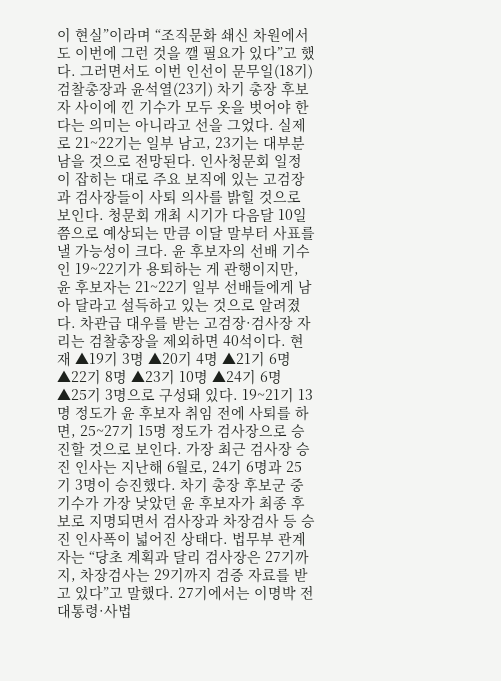이 현실”이라며 “조직문화 쇄신 차원에서도 이번에 그런 것을 깰 필요가 있다”고 했다. 그러면서도 이번 인선이 문무일(18기) 검찰총장과 윤석열(23기) 차기 총장 후보자 사이에 낀 기수가 모두 옷을 벗어야 한다는 의미는 아니라고 선을 그었다. 실제로 21~22기는 일부 남고, 23기는 대부분 남을 것으로 전망된다. 인사청문회 일정이 잡히는 대로 주요 보직에 있는 고검장과 검사장들이 사퇴 의사를 밝힐 것으로 보인다. 청문회 개최 시기가 다음달 10일쯤으로 예상되는 만큼 이달 말부터 사표를 낼 가능성이 크다. 윤 후보자의 선배 기수인 19~22기가 용퇴하는 게 관행이지만, 윤 후보자는 21~22기 일부 선배들에게 남아 달라고 설득하고 있는 것으로 알려졌다. 차관급 대우를 받는 고검장·검사장 자리는 검찰총장을 제외하면 40석이다. 현재 ▲19기 3명 ▲20기 4명 ▲21기 6명 ▲22기 8명 ▲23기 10명 ▲24기 6명 ▲25기 3명으로 구성돼 있다. 19~21기 13명 정도가 윤 후보자 취임 전에 사퇴를 하면, 25~27기 15명 정도가 검사장으로 승진할 것으로 보인다. 가장 최근 검사장 승진 인사는 지난해 6월로, 24기 6명과 25기 3명이 승진했다. 차기 총장 후보군 중 기수가 가장 낮았던 윤 후보자가 최종 후보로 지명되면서 검사장과 차장검사 등 승진 인사폭이 넓어진 상태다. 법무부 관계자는 “당초 계획과 달리 검사장은 27기까지, 차장검사는 29기까지 검증 자료를 받고 있다”고 말했다. 27기에서는 이명박 전 대통령·사법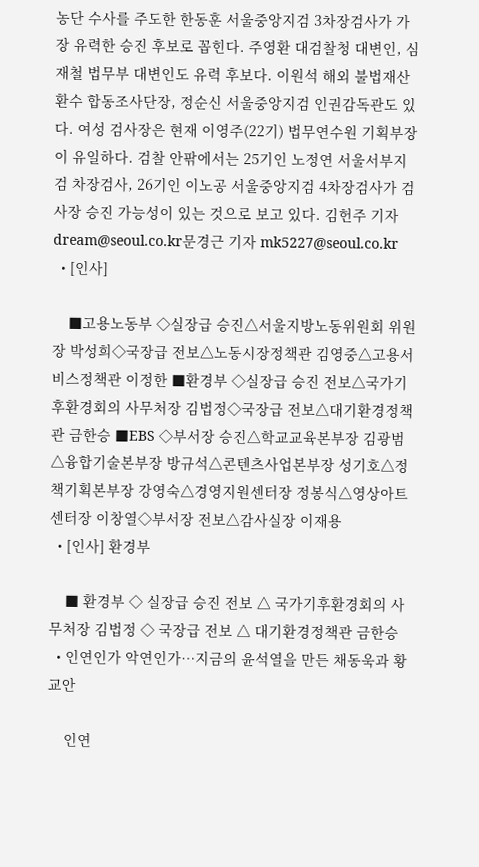농단 수사를 주도한 한동훈 서울중앙지검 3차장검사가 가장 유력한 승진 후보로 꼽힌다. 주영환 대검찰청 대변인, 심재철 법무부 대변인도 유력 후보다. 이원석 해외 불법재산환수 합동조사단장, 정순신 서울중앙지검 인권감독관도 있다. 여성 검사장은 현재 이영주(22기) 법무연수원 기획부장이 유일하다. 검찰 안팎에서는 25기인 노정연 서울서부지검 차장검사, 26기인 이노공 서울중앙지검 4차장검사가 검사장 승진 가능성이 있는 것으로 보고 있다. 김헌주 기자 dream@seoul.co.kr문경근 기자 mk5227@seoul.co.kr
  • [인사]

    ■고용노동부 ◇실장급 승진△서울지방노동위원회 위원장 박성희◇국장급 전보△노동시장정책관 김영중△고용서비스정책관 이정한 ■환경부 ◇실장급 승진 전보△국가기후환경회의 사무처장 김법정◇국장급 전보△대기환경정책관 금한승 ■EBS ◇부서장 승진△학교교육본부장 김광범△융합기술본부장 방규석△콘텐츠사업본부장 성기호△정책기획본부장 강영숙△경영지원센터장 정봉식△영상아트센터장 이창열◇부서장 전보△감사실장 이재용
  • [인사] 환경부

    ■ 환경부 ◇ 실장급 승진 전보 △ 국가기후환경회의 사무처장 김법정 ◇ 국장급 전보 △ 대기환경정책관 금한승
  • 인연인가 악연인가…지금의 윤석열을 만든 채동욱과 황교안

    인연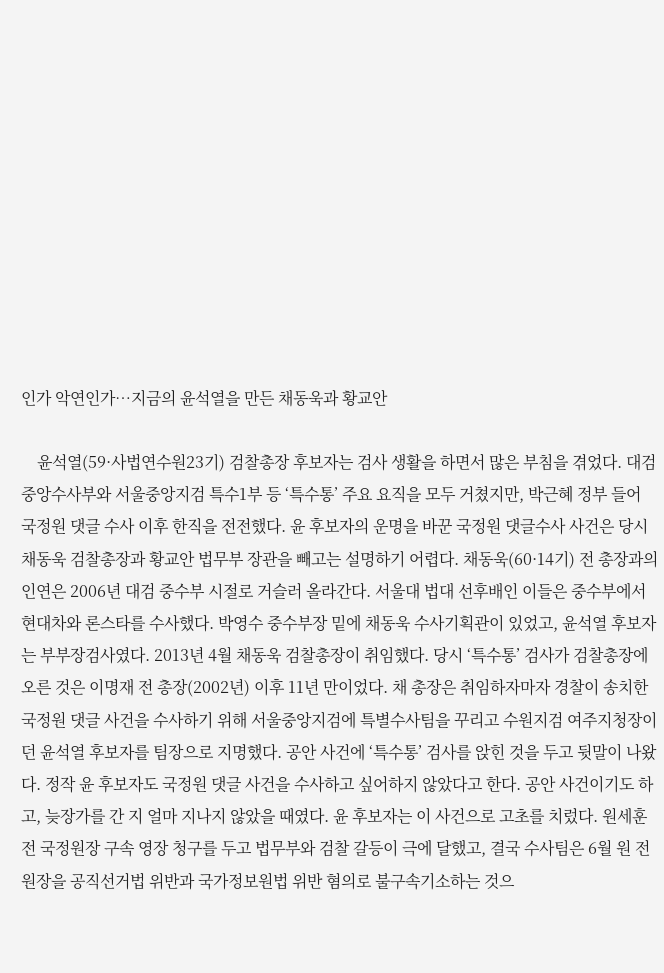인가 악연인가…지금의 윤석열을 만든 채동욱과 황교안

    윤석열(59·사법연수원23기) 검찰총장 후보자는 검사 생활을 하면서 많은 부침을 겪었다. 대검 중앙수사부와 서울중앙지검 특수1부 등 ‘특수통’ 주요 요직을 모두 거쳤지만, 박근혜 정부 들어 국정원 댓글 수사 이후 한직을 전전했다. 윤 후보자의 운명을 바꾼 국정원 댓글수사 사건은 당시 채동욱 검찰총장과 황교안 법무부 장관을 빼고는 설명하기 어렵다. 채동욱(60·14기) 전 총장과의 인연은 2006년 대검 중수부 시절로 거슬러 올라간다. 서울대 법대 선후배인 이들은 중수부에서 현대차와 론스타를 수사했다. 박영수 중수부장 밑에 채동욱 수사기획관이 있었고, 윤석열 후보자는 부부장검사였다. 2013년 4월 채동욱 검찰총장이 취임했다. 당시 ‘특수통’ 검사가 검찰총장에 오른 것은 이명재 전 총장(2002년) 이후 11년 만이었다. 채 총장은 취임하자마자 경찰이 송치한 국정원 댓글 사건을 수사하기 위해 서울중앙지검에 특별수사팀을 꾸리고 수원지검 여주지청장이던 윤석열 후보자를 팀장으로 지명했다. 공안 사건에 ‘특수통’ 검사를 앉힌 것을 두고 뒷말이 나왔다. 정작 윤 후보자도 국정원 댓글 사건을 수사하고 싶어하지 않았다고 한다. 공안 사건이기도 하고, 늦장가를 간 지 얼마 지나지 않았을 때였다. 윤 후보자는 이 사건으로 고초를 치렀다. 원세훈 전 국정원장 구속 영장 청구를 두고 법무부와 검찰 갈등이 극에 달했고, 결국 수사팀은 6월 원 전 원장을 공직선거법 위반과 국가정보원법 위반 혐의로 불구속기소하는 것으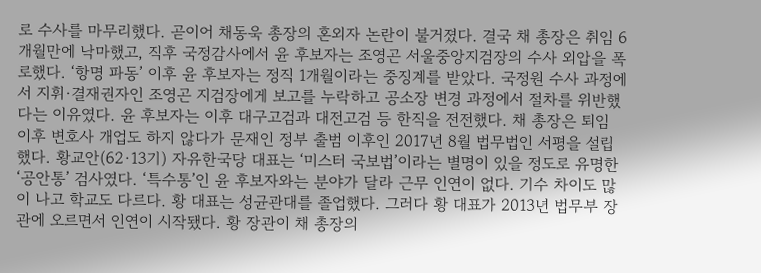로 수사를 마무리했다. 곧이어 채동욱 총장의 혼외자 논란이 불거졌다. 결국 채 총장은 취임 6개월만에 낙마했고, 직후 국정감사에서 윤 후보자는 조영곤 서울중앙지검장의 수사 외압을 폭로했다. ‘항명 파동’ 이후 윤 후보자는 정직 1개월이라는 중징계를 받았다. 국정원 수사 과정에서 지휘·결재권자인 조영곤 지검장에게 보고를 누락하고 공소장 변경 과정에서 절차를 위반했다는 이유였다. 윤 후보자는 이후 대구고검과 대전고검 등 한직을 전전했다. 채 총장은 퇴임 이후 변호사 개업도 하지 않다가 문재인 정부 출범 이후인 2017년 8월 법무법인 서평을 설립했다. 황교안(62·13기) 자유한국당 대표는 ‘미스터 국보법’이라는 별명이 있을 정도로 유명한 ‘공안통’ 검사였다. ‘특수통’인 윤 후보자와는 분야가 달라 근무 인연이 없다. 기수 차이도 많이 나고 학교도 다르다. 황 대표는 성균관대를 졸업했다. 그러다 황 대표가 2013년 법무부 장관에 오르면서 인연이 시작됐다. 황 장관이 채 총장의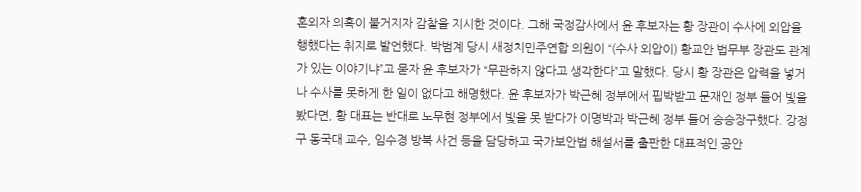혼외자 의혹이 불거지자 감찰을 지시한 것이다. 그해 국정감사에서 윤 후보자는 황 장관이 수사에 외압을 행했다는 취지로 발언했다. 박범계 당시 새정치민주연합 의원이 “(수사 외압이) 황교안 법무부 장관도 관계가 있는 이야기냐”고 묻자 윤 후보자가 “무관하지 않다고 생각한다”고 말했다. 당시 황 장관은 압력을 넣거나 수사를 못하게 한 일이 없다고 해명했다. 윤 후보자가 박근혜 정부에서 핍박받고 문재인 정부 들어 빛을 봤다면, 황 대표는 반대로 노무현 정부에서 빛을 못 받다가 이명박과 박근혜 정부 들어 승승장구했다. 강정구 동국대 교수, 임수경 방북 사건 등을 담당하고 국가보안법 해설서를 출판한 대표적인 공안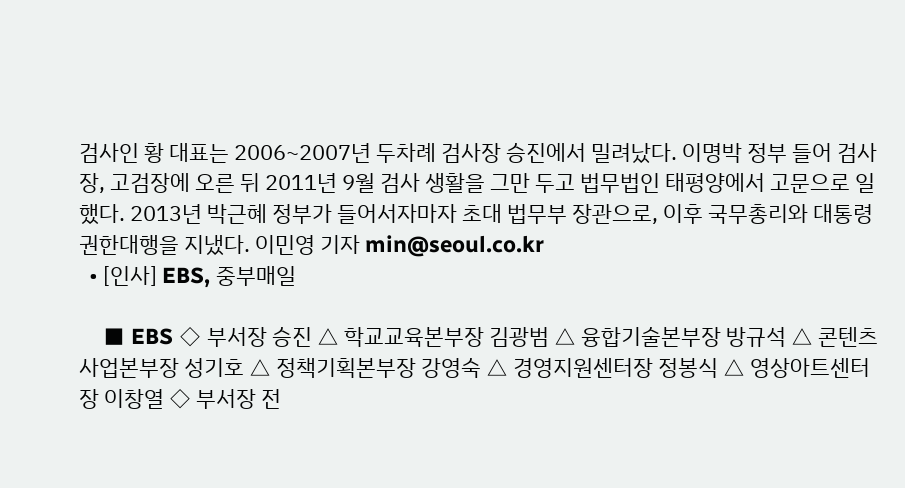검사인 황 대표는 2006~2007년 두차례 검사장 승진에서 밀려났다. 이명박 정부 들어 검사장, 고검장에 오른 뒤 2011년 9월 검사 생활을 그만 두고 법무법인 태평양에서 고문으로 일했다. 2013년 박근혜 정부가 들어서자마자 초대 법무부 장관으로, 이후 국무총리와 대통령 권한대행을 지냈다. 이민영 기자 min@seoul.co.kr
  • [인사] EBS, 중부매일

    ■ EBS ◇ 부서장 승진 △ 학교교육본부장 김광범 △ 융합기술본부장 방규석 △ 콘텐츠사업본부장 성기호 △ 정책기획본부장 강영숙 △ 경영지원센터장 정봉식 △ 영상아트센터장 이창열 ◇ 부서장 전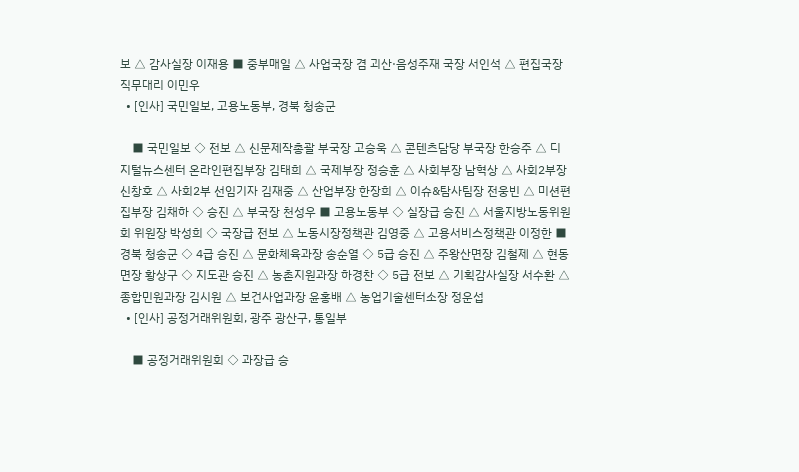보 △ 감사실장 이재용 ■ 중부매일 △ 사업국장 겸 괴산·음성주재 국장 서인석 △ 편집국장 직무대리 이민우
  • [인사] 국민일보, 고용노동부, 경북 청송군

    ■ 국민일보 ◇ 전보 △ 신문제작총괄 부국장 고승욱 △ 콘텐츠담당 부국장 한승주 △ 디지털뉴스센터 온라인편집부장 김태희 △ 국제부장 정승훈 △ 사회부장 남혁상 △ 사회2부장 신창호 △ 사회2부 선임기자 김재중 △ 산업부장 한장희 △ 이슈&탐사팀장 전웅빈 △ 미션편집부장 김채하 ◇ 승진 △ 부국장 천성우 ■ 고용노동부 ◇ 실장급 승진 △ 서울지방노동위원회 위원장 박성희 ◇ 국장급 전보 △ 노동시장정책관 김영중 △ 고용서비스정책관 이정한 ■ 경북 청송군 ◇ 4급 승진 △ 문화체육과장 송순열 ◇ 5급 승진 △ 주왕산면장 김철제 △ 현동면장 황상구 ◇ 지도관 승진 △ 농촌지원과장 하경찬 ◇ 5급 전보 △ 기획감사실장 서수환 △ 종합민원과장 김시원 △ 보건사업과장 윤홍배 △ 농업기술센터소장 정운섭
  • [인사] 공정거래위원회, 광주 광산구, 통일부

    ■ 공정거래위원회 ◇ 과장급 승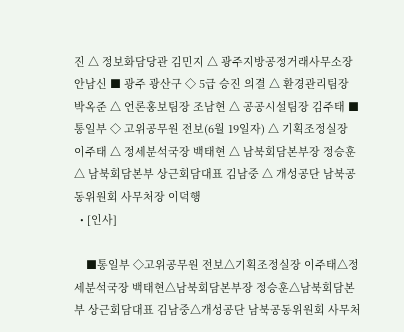진 △ 정보화담당관 김민지 △ 광주지방공정거래사무소장 안남신 ■ 광주 광산구 ◇ 5급 승진 의결 △ 환경관리팀장 박옥준 △ 언론홍보팀장 조남현 △ 공공시설팀장 김주태 ■ 통일부 ◇ 고위공무원 전보(6월 19일자) △ 기획조정실장 이주태 △ 정세분석국장 백태현 △ 남북회담본부장 정승훈 △ 남북회담본부 상근회담대표 김남중 △ 개성공단 남북공동위원회 사무처장 이덕행
  • [인사]

    ■통일부 ◇고위공무원 전보△기획조정실장 이주태△정세분석국장 백태현△남북회담본부장 정승훈△남북회담본부 상근회담대표 김남중△개성공단 남북공동위원회 사무처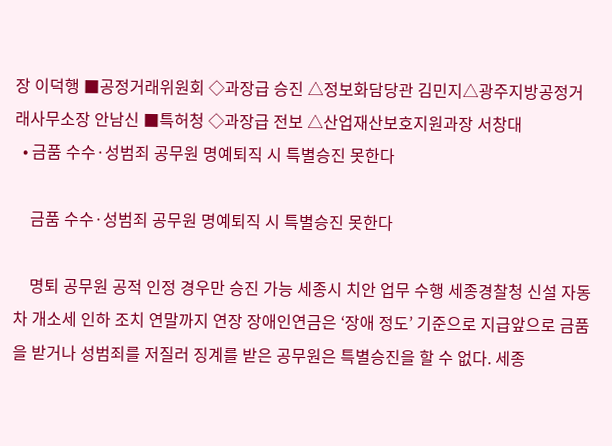장 이덕행 ■공정거래위원회 ◇과장급 승진 △정보화담당관 김민지△광주지방공정거래사무소장 안남신 ■특허청 ◇과장급 전보 △산업재산보호지원과장 서창대
  • 금품 수수·성범죄 공무원 명예퇴직 시 특별승진 못한다

    금품 수수·성범죄 공무원 명예퇴직 시 특별승진 못한다

    명퇴 공무원 공적 인정 경우만 승진 가능 세종시 치안 업무 수행 세종경찰청 신설 자동차 개소세 인하 조치 연말까지 연장 장애인연금은 ‘장애 정도’ 기준으로 지급앞으로 금품을 받거나 성범죄를 저질러 징계를 받은 공무원은 특별승진을 할 수 없다. 세종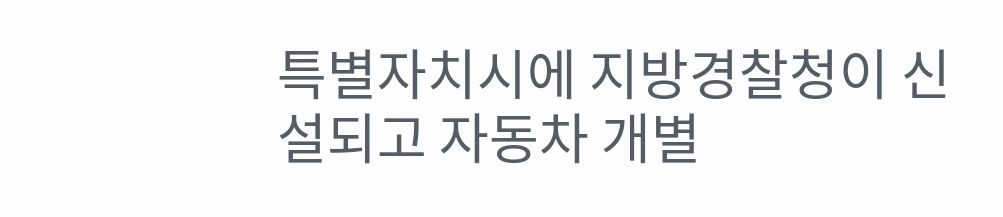특별자치시에 지방경찰청이 신설되고 자동차 개별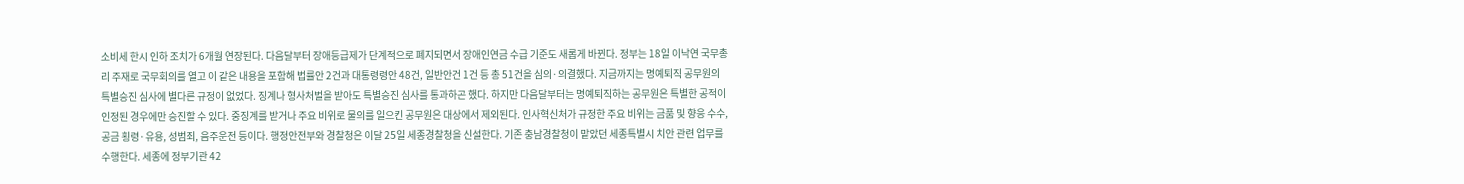소비세 한시 인하 조치가 6개월 연장된다. 다음달부터 장애등급제가 단계적으로 폐지되면서 장애인연금 수급 기준도 새롭게 바뀐다. 정부는 18일 이낙연 국무총리 주재로 국무회의를 열고 이 같은 내용을 포함해 법률안 2건과 대통령령안 48건, 일반안건 1건 등 총 51건을 심의·의결했다. 지금까지는 명예퇴직 공무원의 특별승진 심사에 별다른 규정이 없었다. 징계나 형사처벌을 받아도 특별승진 심사를 통과하곤 했다. 하지만 다음달부터는 명예퇴직하는 공무원은 특별한 공적이 인정된 경우에만 승진할 수 있다. 중징계를 받거나 주요 비위로 물의를 일으킨 공무원은 대상에서 제외된다. 인사혁신처가 규정한 주요 비위는 금품 및 향응 수수, 공금 횡령·유용, 성범죄, 음주운전 등이다. 행정안전부와 경찰청은 이달 25일 세종경찰청을 신설한다. 기존 충남경찰청이 맡았던 세종특별시 치안 관련 업무를 수행한다. 세종에 정부기관 42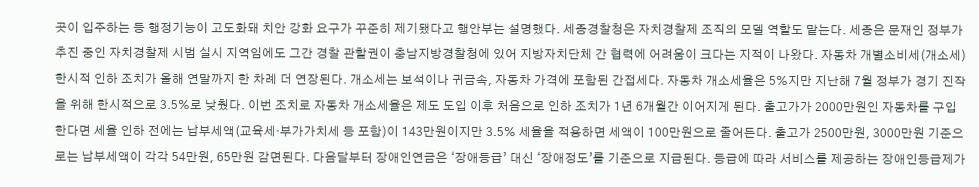곳이 입주하는 등 행정기능이 고도화돼 치안 강화 요구가 꾸준히 제기됐다고 행안부는 설명했다. 세종경찰청은 자치경찰제 조직의 모델 역할도 맡는다. 세종은 문재인 정부가 추진 중인 자치경찰제 시범 실시 지역임에도 그간 경찰 관할권이 충남지방경찰청에 있어 지방자치단체 간 협력에 어려움이 크다는 지적이 나왔다. 자동차 개별소비세(개소세) 한시적 인하 조치가 올해 연말까지 한 차례 더 연장된다. 개소세는 보석이나 귀금속, 자동차 가격에 포함된 간접세다. 자동차 개소세율은 5%지만 지난해 7월 정부가 경기 진작을 위해 한시적으로 3.5%로 낮췄다. 이번 조치로 자동차 개소세율은 제도 도입 이후 처음으로 인하 조치가 1년 6개월간 이어지게 된다. 출고가가 2000만원인 자동차를 구입한다면 세율 인하 전에는 납부세액(교육세·부가가치세 등 포함)이 143만원이지만 3.5% 세율을 적용하면 세액이 100만원으로 줄어든다. 출고가 2500만원, 3000만원 기준으로는 납부세액이 각각 54만원, 65만원 감면된다. 다음달부터 장애인연금은 ‘장애등급’ 대신 ‘장애정도’를 기준으로 지급된다. 등급에 따라 서비스를 제공하는 장애인등급제가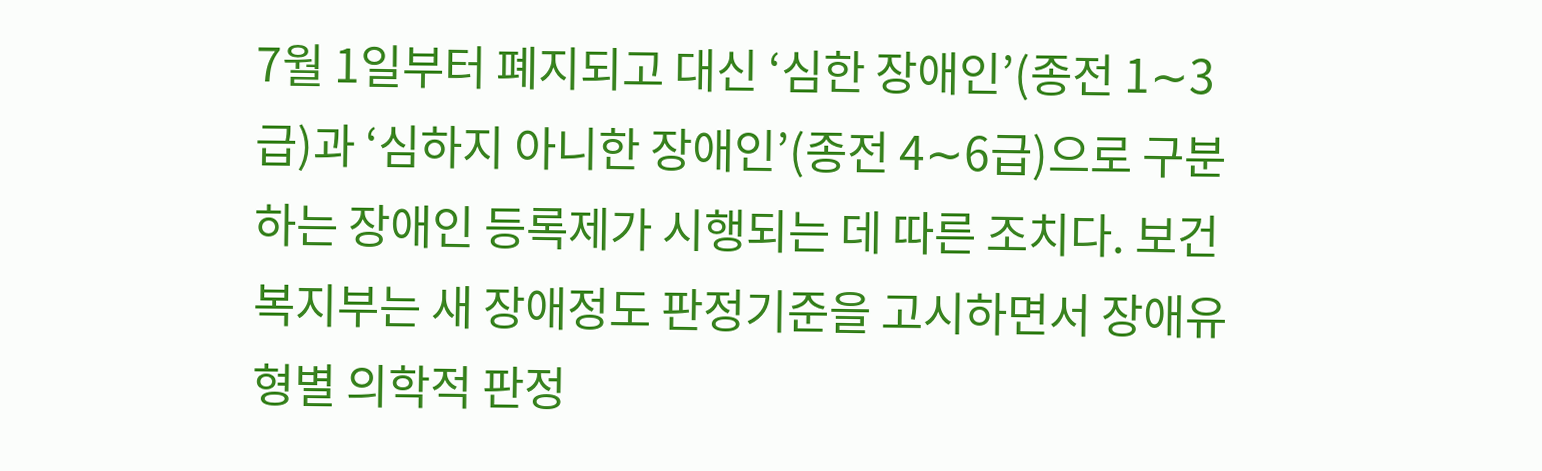7월 1일부터 폐지되고 대신 ‘심한 장애인’(종전 1∼3급)과 ‘심하지 아니한 장애인’(종전 4∼6급)으로 구분하는 장애인 등록제가 시행되는 데 따른 조치다. 보건복지부는 새 장애정도 판정기준을 고시하면서 장애유형별 의학적 판정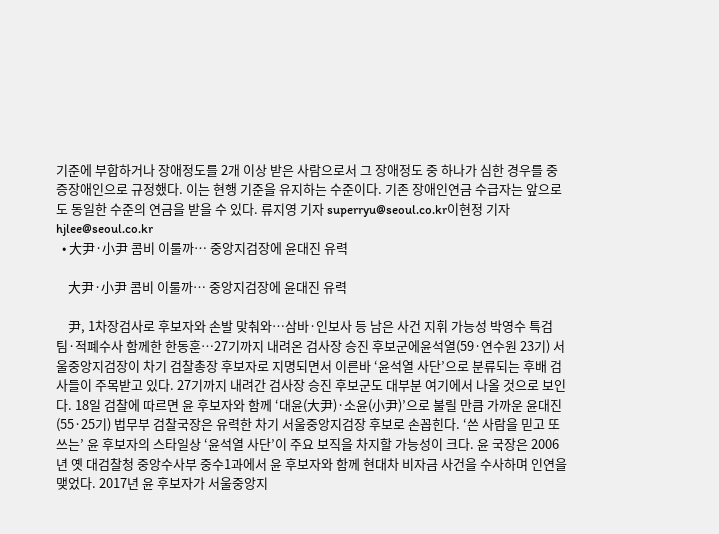기준에 부합하거나 장애정도를 2개 이상 받은 사람으로서 그 장애정도 중 하나가 심한 경우를 중증장애인으로 규정했다. 이는 현행 기준을 유지하는 수준이다. 기존 장애인연금 수급자는 앞으로도 동일한 수준의 연금을 받을 수 있다. 류지영 기자 superryu@seoul.co.kr이현정 기자 hjlee@seoul.co.kr
  • 大尹·小尹 콤비 이룰까… 중앙지검장에 윤대진 유력

    大尹·小尹 콤비 이룰까… 중앙지검장에 윤대진 유력

    尹, 1차장검사로 후보자와 손발 맞춰와…삼바·인보사 등 남은 사건 지휘 가능성 박영수 특검팀·적폐수사 함께한 한동훈…27기까지 내려온 검사장 승진 후보군에윤석열(59·연수원 23기) 서울중앙지검장이 차기 검찰총장 후보자로 지명되면서 이른바 ‘윤석열 사단’으로 분류되는 후배 검사들이 주목받고 있다. 27기까지 내려간 검사장 승진 후보군도 대부분 여기에서 나올 것으로 보인다. 18일 검찰에 따르면 윤 후보자와 함께 ‘대윤(大尹)·소윤(小尹)’으로 불릴 만큼 가까운 윤대진(55·25기) 법무부 검찰국장은 유력한 차기 서울중앙지검장 후보로 손꼽힌다. ‘쓴 사람을 믿고 또 쓰는’ 윤 후보자의 스타일상 ‘윤석열 사단’이 주요 보직을 차지할 가능성이 크다. 윤 국장은 2006년 옛 대검찰청 중앙수사부 중수1과에서 윤 후보자와 함께 현대차 비자금 사건을 수사하며 인연을 맺었다. 2017년 윤 후보자가 서울중앙지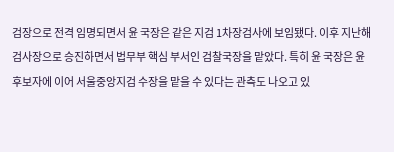검장으로 전격 임명되면서 윤 국장은 같은 지검 1차장검사에 보임됐다. 이후 지난해 검사장으로 승진하면서 법무부 핵심 부서인 검찰국장을 맡았다. 특히 윤 국장은 윤 후보자에 이어 서울중앙지검 수장을 맡을 수 있다는 관측도 나오고 있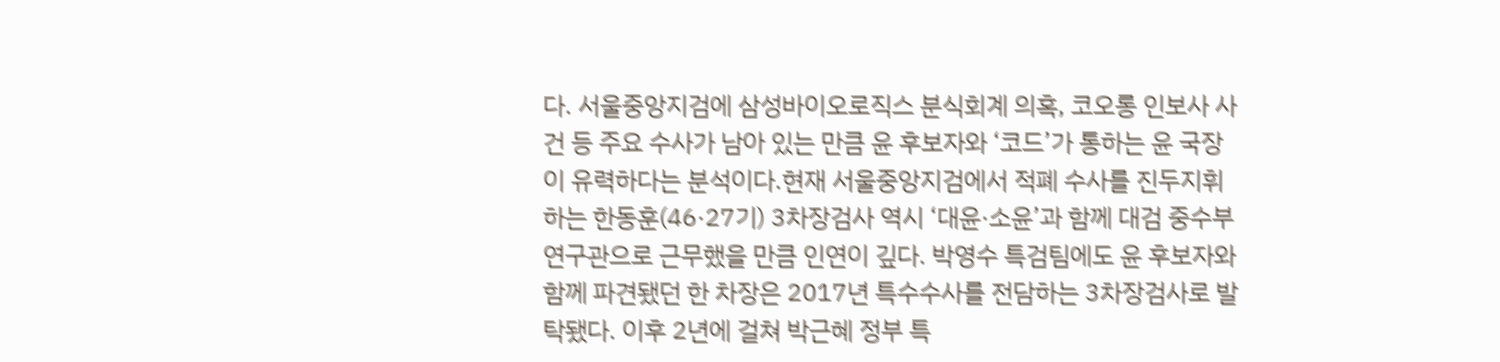다. 서울중앙지검에 삼성바이오로직스 분식회계 의혹, 코오롱 인보사 사건 등 주요 수사가 남아 있는 만큼 윤 후보자와 ‘코드’가 통하는 윤 국장이 유력하다는 분석이다.현재 서울중앙지검에서 적폐 수사를 진두지휘하는 한동훈(46·27기) 3차장검사 역시 ‘대윤·소윤’과 함께 대검 중수부 연구관으로 근무했을 만큼 인연이 깊다. 박영수 특검팀에도 윤 후보자와 함께 파견됐던 한 차장은 2017년 특수수사를 전담하는 3차장검사로 발탁됐다. 이후 2년에 걸쳐 박근혜 정부 특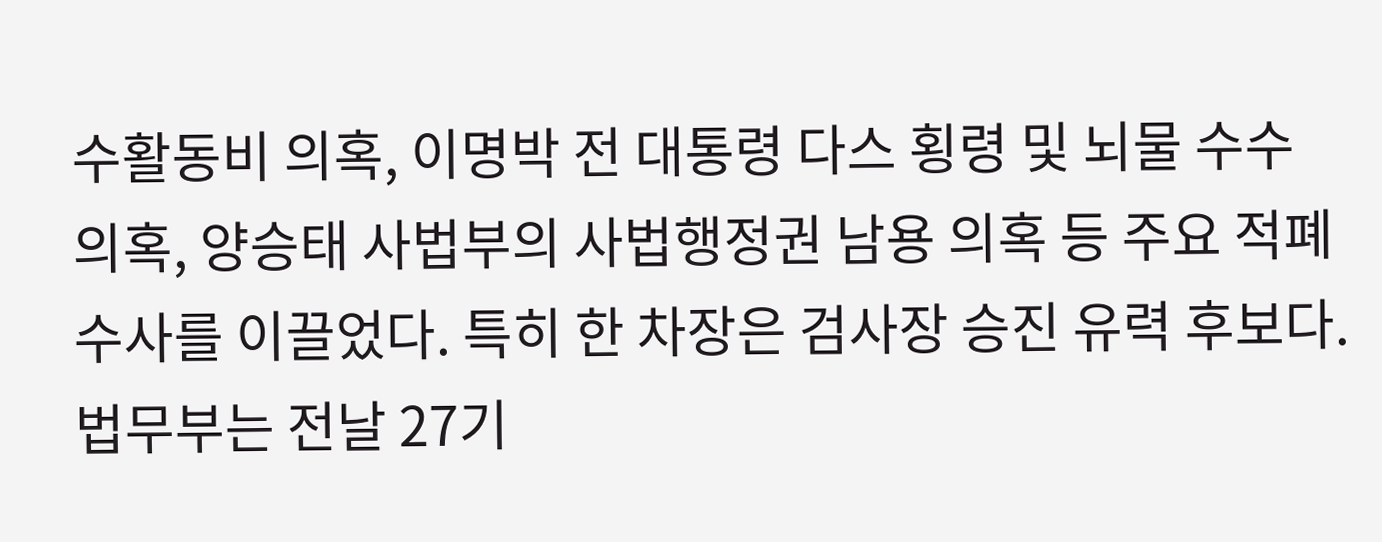수활동비 의혹, 이명박 전 대통령 다스 횡령 및 뇌물 수수 의혹, 양승태 사법부의 사법행정권 남용 의혹 등 주요 적폐 수사를 이끌었다. 특히 한 차장은 검사장 승진 유력 후보다. 법무부는 전날 27기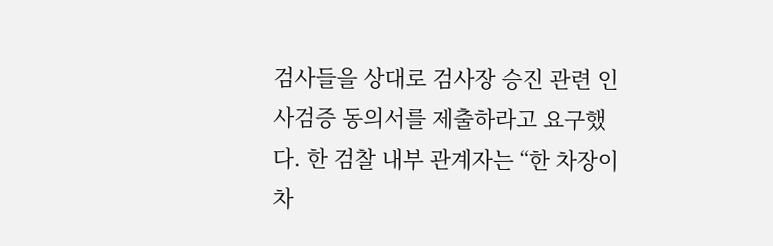검사들을 상대로 검사장 승진 관련 인사검증 동의서를 제출하라고 요구했다. 한 검찰 내부 관계자는 “한 차장이 차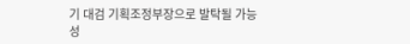기 대검 기획조정부장으로 발탁될 가능성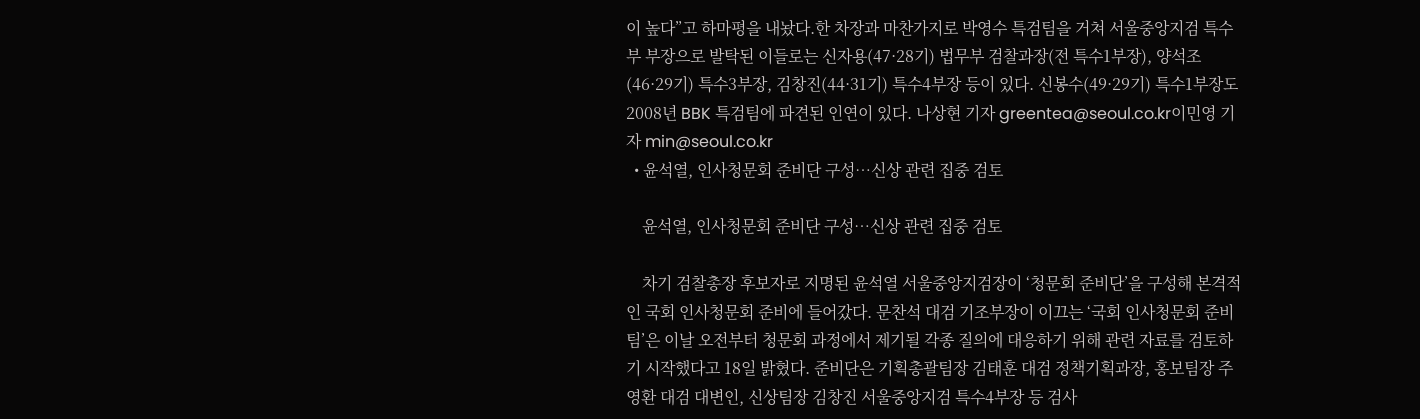이 높다”고 하마평을 내놨다.한 차장과 마찬가지로 박영수 특검팀을 거쳐 서울중앙지검 특수부 부장으로 발탁된 이들로는 신자용(47·28기) 법무부 검찰과장(전 특수1부장), 양석조(46·29기) 특수3부장, 김창진(44·31기) 특수4부장 등이 있다. 신봉수(49·29기) 특수1부장도 2008년 BBK 특검팀에 파견된 인연이 있다. 나상현 기자 greentea@seoul.co.kr이민영 기자 min@seoul.co.kr
  • 윤석열, 인사청문회 준비단 구성…신상 관련 집중 검토

    윤석열, 인사청문회 준비단 구성…신상 관련 집중 검토

    차기 검찰총장 후보자로 지명된 윤석열 서울중앙지검장이 ‘청문회 준비단’을 구성해 본격적인 국회 인사청문회 준비에 들어갔다. 문찬석 대검 기조부장이 이끄는 ‘국회 인사청문회 준비팀’은 이날 오전부터 청문회 과정에서 제기될 각종 질의에 대응하기 위해 관련 자료를 검토하기 시작했다고 18일 밝혔다. 준비단은 기획총괄팀장 김태훈 대검 정책기획과장, 홍보팀장 주영환 대검 대변인, 신상팀장 김창진 서울중앙지검 특수4부장 등 검사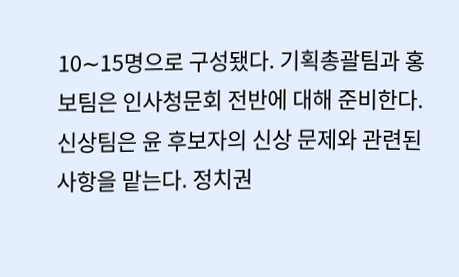10∼15명으로 구성됐다. 기획총괄팀과 홍보팀은 인사청문회 전반에 대해 준비한다. 신상팀은 윤 후보자의 신상 문제와 관련된 사항을 맡는다. 정치권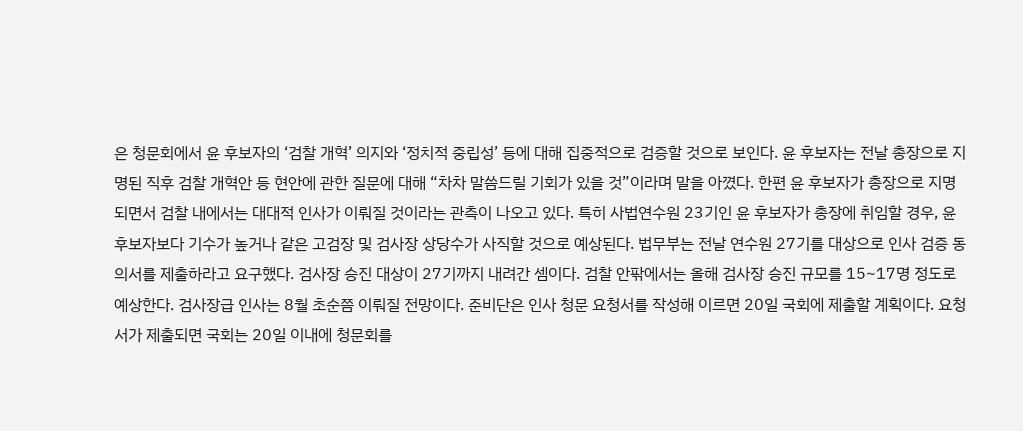은 청문회에서 윤 후보자의 ‘검찰 개혁’ 의지와 ‘정치적 중립성’ 등에 대해 집중적으로 검증할 것으로 보인다. 윤 후보자는 전날 총장으로 지명된 직후 검찰 개혁안 등 현안에 관한 질문에 대해 “차차 말씀드릴 기회가 있을 것”이라며 말을 아꼈다. 한편 윤 후보자가 총장으로 지명되면서 검찰 내에서는 대대적 인사가 이뤄질 것이라는 관측이 나오고 있다. 특히 사법연수원 23기인 윤 후보자가 총장에 취임할 경우, 윤 후보자보다 기수가 높거나 같은 고검장 및 검사장 상당수가 사직할 것으로 예상된다. 법무부는 전날 연수원 27기를 대상으로 인사 검증 동의서를 제출하라고 요구했다. 검사장 승진 대상이 27기까지 내려간 셈이다. 검찰 안팎에서는 올해 검사장 승진 규모를 15~17명 정도로 예상한다. 검사장급 인사는 8월 초순쯤 이뤄질 전망이다. 준비단은 인사 청문 요청서를 작성해 이르면 20일 국회에 제출할 계획이다. 요청서가 제출되면 국회는 20일 이내에 청문회를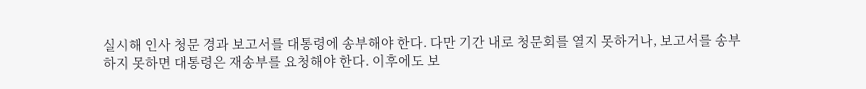실시해 인사 청문 경과 보고서를 대통령에 송부해야 한다. 다만 기간 내로 청문회를 열지 못하거나, 보고서를 송부하지 못하면 대통령은 재송부를 요청해야 한다. 이후에도 보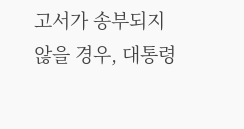고서가 송부되지 않을 경우, 대통령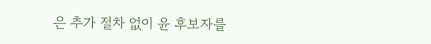은 추가 절차 없이 윤 후보자를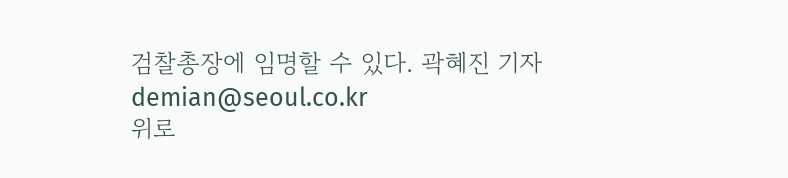검찰총장에 임명할 수 있다. 곽혜진 기자 demian@seoul.co.kr
위로